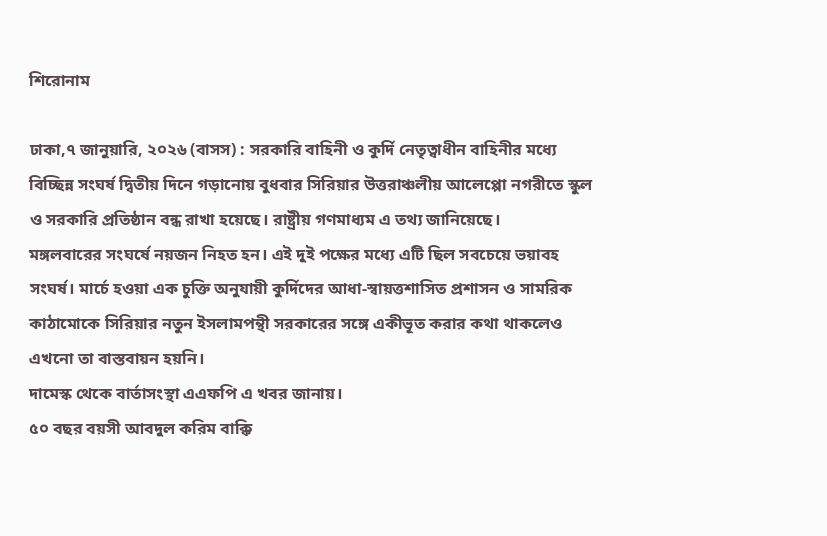শিরোনাম

ঢাকা,৭ জানুয়ারি, ২০২৬ (বাসস) : সরকারি বাহিনী ও কুর্দি নেতৃত্বাধীন বাহিনীর মধ্যে বিচ্ছিন্ন সংঘর্ষ দ্বিতীয় দিনে গড়ানোয় বুধবার সিরিয়ার উত্তরাঞ্চলীয় আলেপ্পো নগরীতে স্কুল ও সরকারি প্রতিষ্ঠান বন্ধ রাখা হয়েছে। রাষ্ট্রীয় গণমাধ্যম এ তথ্য জানিয়েছে।
মঙ্গলবারের সংঘর্ষে নয়জন নিহত হন। এই দুই পক্ষের মধ্যে এটি ছিল সবচেয়ে ভয়াবহ সংঘর্ষ। মার্চে হওয়া এক চুক্তি অনুযায়ী কুর্দিদের আধা-স্বায়ত্তশাসিত প্রশাসন ও সামরিক কাঠামোকে সিরিয়ার নতুন ইসলামপন্থী সরকারের সঙ্গে একীভূত করার কথা থাকলেও এখনো তা বাস্তবায়ন হয়নি।
দামেস্ক থেকে বার্তাসংস্থা এএফপি এ খবর জানায়।
৫০ বছর বয়সী আবদুল করিম বাক্কি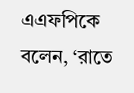এএফপিকে বলেন, ‘রাতে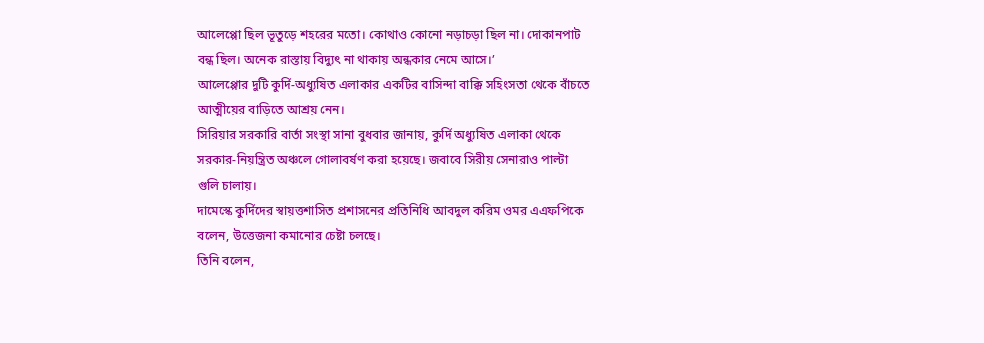আলেপ্পো ছিল ভূতুড়ে শহরের মতো। কোথাও কোনো নড়াচড়া ছিল না। দোকানপাট বন্ধ ছিল। অনেক রাস্তায় বিদ্যুৎ না থাকায় অন্ধকার নেমে আসে।’
আলেপ্পোর দুটি কুর্দি-অধ্যুষিত এলাকার একটির বাসিন্দা বাক্কি সহিংসতা থেকে বাঁচতে আত্মীয়ের বাড়িতে আশ্রয় নেন।
সিরিয়ার সরকারি বার্তা সংস্থা সানা বুধবার জানায়, কুর্দি অধ্যুষিত এলাকা থেকে সরকার-নিয়ন্ত্রিত অঞ্চলে গোলাবর্ষণ করা হয়েছে। জবাবে সিরীয় সেনারাও পাল্টা গুলি চালায়।
দামেস্কে কুর্দিদের স্বায়ত্তশাসিত প্রশাসনের প্রতিনিধি আবদুল করিম ওমর এএফপিকে বলেন, উত্তেজনা কমানোর চেষ্টা চলছে।
তিনি বলেন,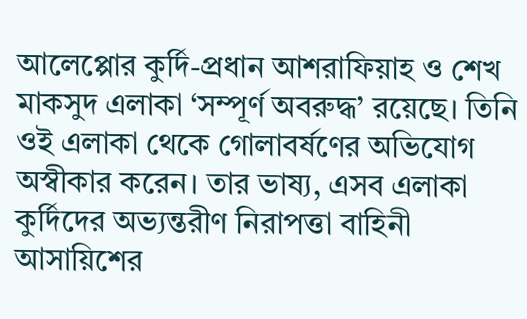আলেপ্পোর কুর্দি-প্রধান আশরাফিয়াহ ও শেখ মাকসুদ এলাকা ‘সম্পূর্ণ অবরুদ্ধ’ রয়েছে। তিনি ওই এলাকা থেকে গোলাবর্ষণের অভিযোগ অস্বীকার করেন। তার ভাষ্য, এসব এলাকা কুর্দিদের অভ্যন্তরীণ নিরাপত্তা বাহিনী আসায়িশের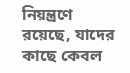নিয়ন্ত্রণে রয়েছে, যাদের কাছে কেবল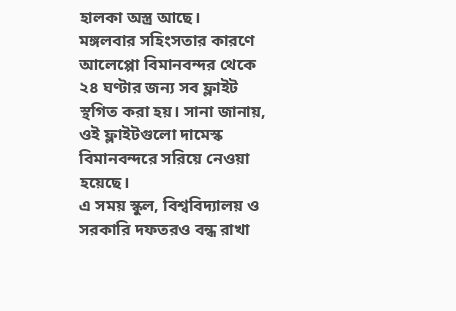হালকা অস্ত্র আছে।
মঙ্গলবার সহিংসতার কারণে আলেপ্পো বিমানবন্দর থেকে ২৪ ঘণ্টার জন্য সব ফ্লাইট স্থগিত করা হয়। সানা জানায়, ওই ফ্লাইটগুলো দামেস্ক বিমানবন্দরে সরিয়ে নেওয়া হয়েছে।
এ সময় স্কুল, বিশ্ববিদ্যালয় ও সরকারি দফতরও বন্ধ রাখা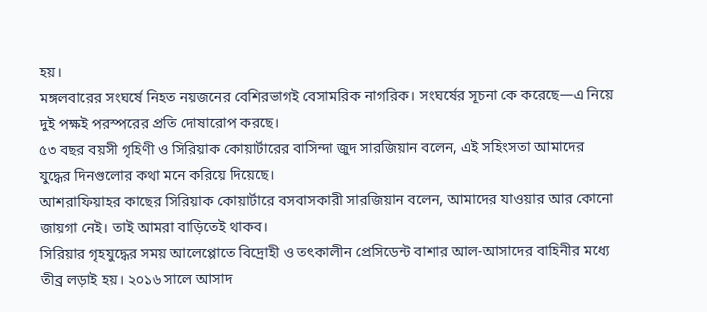হয়।
মঙ্গলবারের সংঘর্ষে নিহত নয়জনের বেশিরভাগই বেসামরিক নাগরিক। সংঘর্ষের সূচনা কে করেছে—এ নিয়ে দুই পক্ষই পরস্পরের প্রতি দোষারোপ করছে।
৫৩ বছর বয়সী গৃহিণী ও সিরিয়াক কোয়ার্টারের বাসিন্দা জুদ সারজিয়ান বলেন, এই সহিংসতা আমাদের যুদ্ধের দিনগুলোর কথা মনে করিয়ে দিয়েছে।
আশরাফিয়াহর কাছের সিরিয়াক কোয়ার্টারে বসবাসকারী সারজিয়ান বলেন, আমাদের যাওয়ার আর কোনো জায়গা নেই। তাই আমরা বাড়িতেই থাকব।
সিরিয়ার গৃহযুদ্ধের সময় আলেপ্পোতে বিদ্রোহী ও তৎকালীন প্রেসিডেন্ট বাশার আল-আসাদের বাহিনীর মধ্যে তীব্র লড়াই হয়। ২০১৬ সালে আসাদ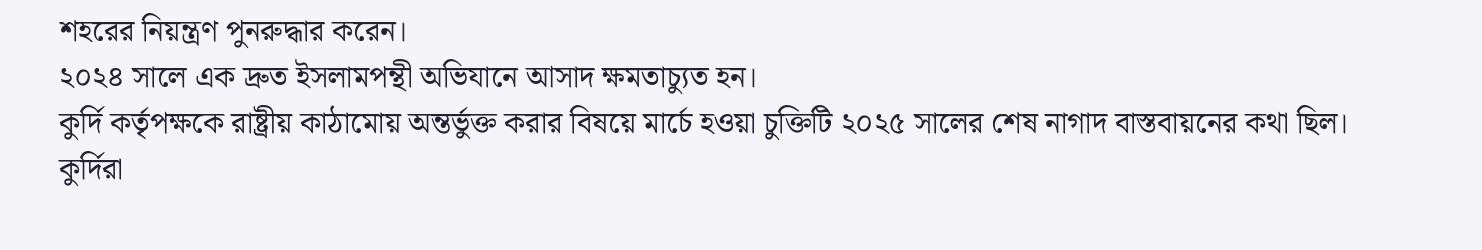শহরের নিয়ন্ত্রণ পুনরুদ্ধার করেন।
২০২৪ সালে এক দ্রুত ইসলামপন্থী অভিযানে আসাদ ক্ষমতাচ্যুত হন।
কুর্দি কর্তৃপক্ষকে রাষ্ট্রীয় কাঠামোয় অন্তর্ভুক্ত করার বিষয়ে মার্চে হওয়া চুক্তিটি ২০২৫ সালের শেষ নাগাদ বাস্তবায়নের কথা ছিল।
কুর্দিরা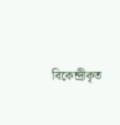বিকেন্দ্রীকৃত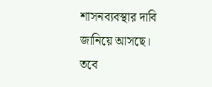শাসনব্যবস্থার দাবি জানিয়ে আসছে। তবে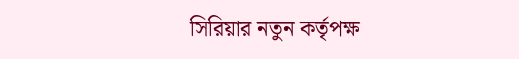সিরিয়ার নতুন কর্তৃপক্ষ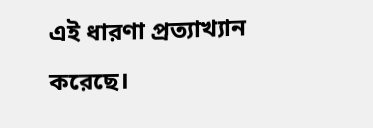এই ধারণা প্রত্যাখ্যান করেছে।